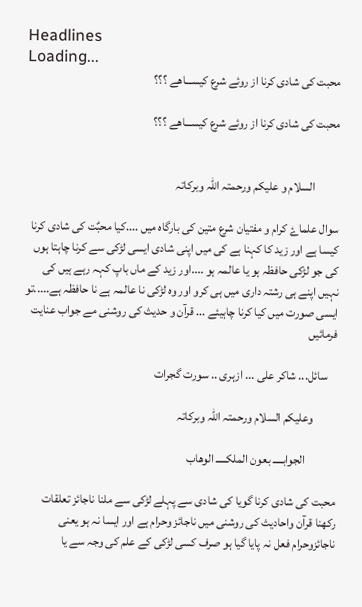Headlines
Loading...
محبت کی شادی کرنا از روئے شرع کیســـاھے ؟؟؟

محبت کی شادی کرنا از روئے شرع کیســـاھے ؟؟؟


          السلام و علیکم ورحمتہ اللہ وبرکاتہ

سوال علماۓ کرام و مفتیان شرع متین کی بارگاہ میں ....کیا محبٌت کی شادی کرنا کیسا ہے اور زید کا کہنا ہے کی میں اپنی شادی ایسی لڑکی سے کرنا چاہتا ہوں کی جو لڑکی حافظہ ہو یا عالمہ ہو ....اور زید کے ماں باپ کہہ رہے ہیں کی نہیں اپنے ہی رشتہ داری میں ہی کرو اور وہ لڑکی نا عالمہ ہے نا حافظہ ہے.....تو ایسی صورت میں کیا کرنا چاہیئے ... قرآن و حدیث کی روشنی مے جواب عنایت فرمائیں

    سائل... شاکر علی ... ازہری .. سورت گجرات

          وعلیکم السلام ورحمتہ اللہ وبرکاتہ

             الجوابـــــ بعون الملکـــــ الوھاب

محبت کی شادی کرنا گویا کی شادی سے پہلے لڑکی سے ملنا ناجائز تعلقات رکھنا قرآن واحادیث کی روشنی میں ناجائز وحرام ہے اور ایسا نہ ہو یعنی ناجائزوحرام فعل نہ پایا گیا ہو صرف کسی لڑکی کے علم کی وجہ سے یا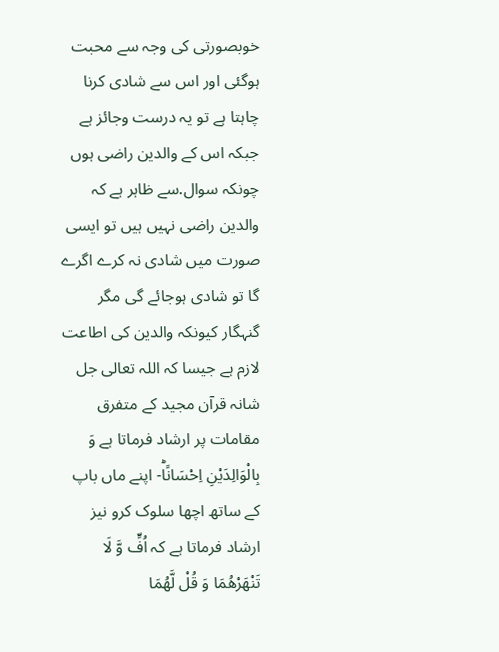خوبصورتی کی وجہ سے محبت ہوگئی اور اس سے شادی کرنا چاہتا ہے تو یہ درست وجائز ہے جبکہ اس کے والدین راضی ہوں چونکہ سوال.سے ظاہر ہے کہ والدین راضی نہیں ہیں تو ایسی صورت میں شادی نہ کرے اگرے گا تو شادی ہوجائے گی مگر گنہگار کیونکہ والدین کی اطاعت لازم ہے جیسا کہ اللہ تعالی جل شانہ قرآن مجید کے متفرق مقامات پر ارشاد فرماتا ہے وَ بِالْوَالِدَیْنِ اِحْسَانًاؕ- اپنے ماں باپ کے ساتھ اچھا سلوک کرو نیز ارشاد فرماتا ہے کہ اُفٍّ وَّ لَا تَنْهَرْهُمَا وَ قُلْ لَّهُمَا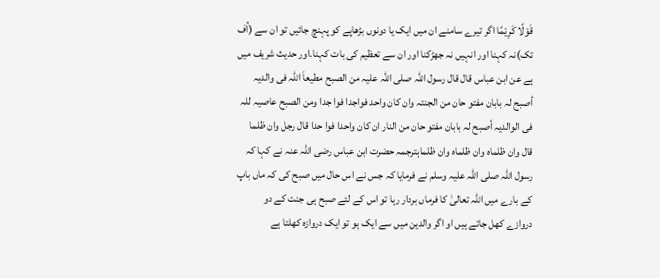قَوْلًا كَرِیْمًا اگر تیرے سامنے ان میں ایک یا دونوں بڑھاپے کو پہنچ جائیں تو ان سے (اُف تک)نہ کہنا اور انہیں نہ جھڑکنا اور ان سے تعظیم کی بات کہنا.اور حدیث شریف میں ہے عن ابن عباس قال قال رسول اللہ صلی اللہ علیہ من الصبح مطیعاَ اللہ فی والدیہ أصبح لہ بابان مفتو حان من الجنتہ وان کان واحد فواجدا فوا جدا ومن الصبح عاصیہ للہ فی الوالدیہ أصبح لہ بابان مفتو حان من النار ان کان واحدا فوا حدا قال رجل وان ظلما قال وان ظلماہ وان ظلماہ وان ظلماہترجمہ حضرت ابن عباس رضی اللہ عنہ نے کہا کہ رسول اللہ صلی اللہ علیہ وسلم نے فرمایا کہ جس نے اس حال میں صبح کی کہ ماں باپ کے بارے میں اللہ تعالیٰ کا فرماں بردار رہا تو اس کے لئے صبح ہی جنت کے دو دروازے کھل جاتے ہیں او اگر والدین میں سے ایک ہو تو ایک دروازہ کھلتا ہے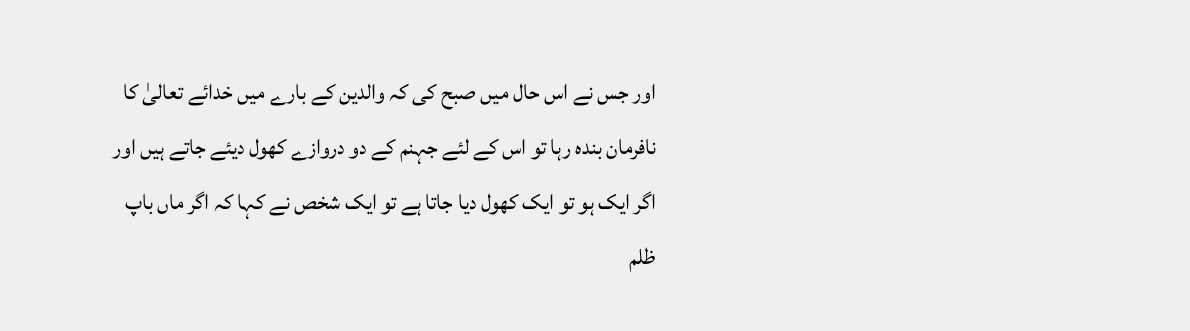اور جس نے اس حال میں صبح کی کہ والدین کے بارے میں خدائے تعالیٰ کا نافرمان بندہ رہا تو اس کے لئے جہنم کے دو دروازے کھول دیئے جاتے ہیں اور اگر ایک ہو تو ایک کھول دیا جاتا ہے تو ایک شخص نے کہا کہ اگر ماں باپ ظلم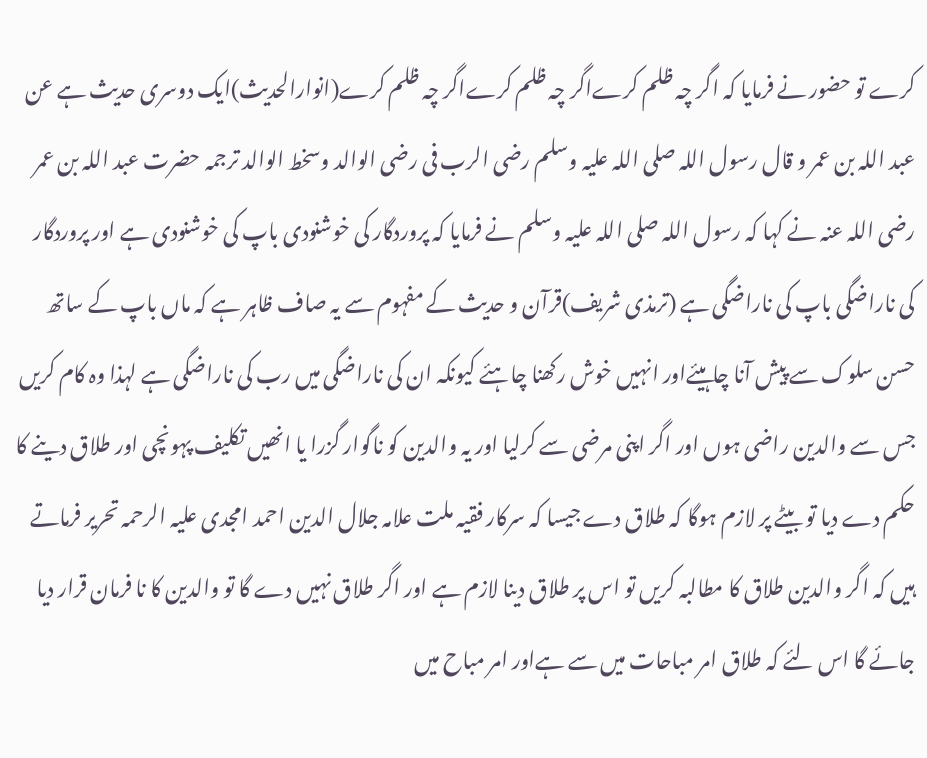کرے تو حضور نے فرمایا کہ اگر چہ ظلم کرےاگر چہ ظلم کرےاگر چہ ظلم کرے(انوارالحدیث)ایک دوسری حدیث ہے عن عبد اللہ بن عمر و قال رسول اللہ صلی اللہ علیہ وسلم رضی الرب فی رضی الوالد وسخط الوالد ترجمہ حضرت عبد اللہ بن عمر رضی اللہ عنہ نے کہا کہ رسول اللہ صلی اللہ علیہ وسلم نے فرمایا کہ پروردگار کی خوشنودی باپ کی خوشنودی ہے اور پروردگار کی ناراضگی باپ کی ناراضگی ہے (ترمذی شریف)قرآن و حدیث کے مفہوم سے یہ صاف ظاہر ہے کہ ماں باپ کے ساتھ حسن سلوک سے پیش آنا چاہیئےاور انہیں خوش رکھنا چاہئے کیونکہ ان کی ناراضگی میں رب کی ناراضگی ہے لہذا وہ کام کریں جس سے والدین راضی ہوں اور اگر اپنی مرضی سے کرلیا اور یہ والدین کو ناگوار گزرا یا انھیں تکلیف پہونچی اور طلاق دینے کا حکم دے دیا تو بیٹے پر لازم ہوگا کہ طلاق دے جیسا کہ سرکار فقیہ ملت علامہ جلال الدین احمد امجدی علیہ الرحمہ تحریر فرماتے ہیں کہ اگر والدین طلاق کا مطالبہ کریں تو اس پر طلاق دینا لازم ہے اور اگر طلاق نہیں دے گا تو والدین کا نا فرمان قرار دیا جائے گا اس لئے کہ طلاق امر مباحات میں سے ہےاور امر مباح میں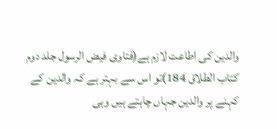والدین کی اطاعت لازم ہے(فتاوی فیض الرسول جلد دوم کتاب الطلاق 184)تو اس سے بہتر ہے کہ والدین کے کہنے پر والدین جہاں چاہتے ہیں وہی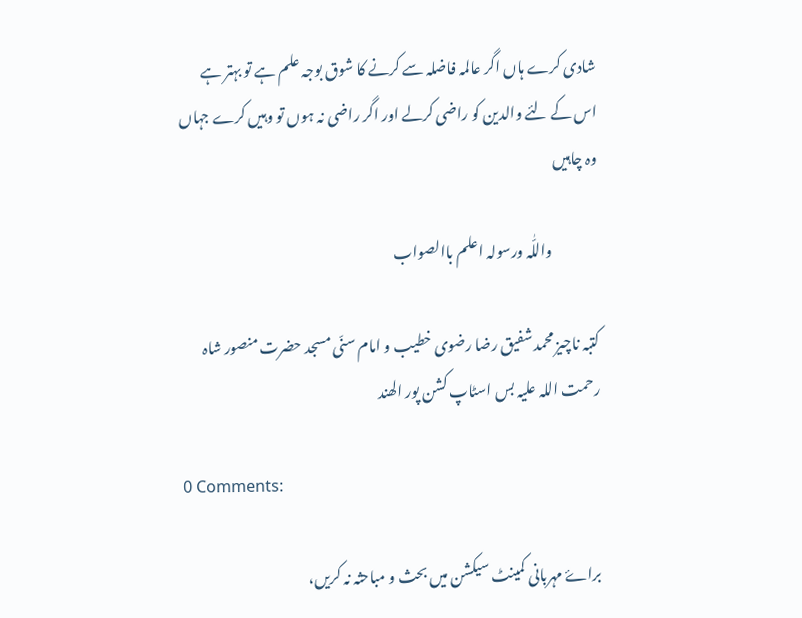شادی کرے ہاں اگر عالمہ فاضلہ سے کرنے کا شوق بوجہ علم ہے تو بہتر ہے اس کے لئے والدین کو راضی کرلے اور اگر راضی نہ ہوں تو وہیں کرے جہاں وہ چاہیں

                واللّٰہ ورسولہ اعلم باالصواب

کتبہ ناچیز محمد شفیق رضا رضوی خطیب و امام سنّی مسجد حضرت منصور شاہ رحمت اللہ علیہ بس اسٹاپ کشن پور الھند

0 Comments:

براۓ مہربانی کمینٹ سیکشن میں بحث و مباحثہ نہ کریں،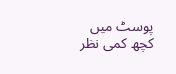پوسٹ میں کچھ کمی نظر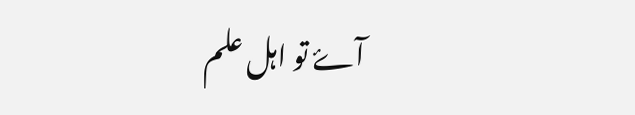آۓ تو اہل علم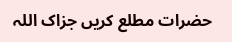حضرات مطلع کریں جزاک اللہ